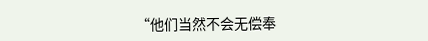“他们当然不会无偿奉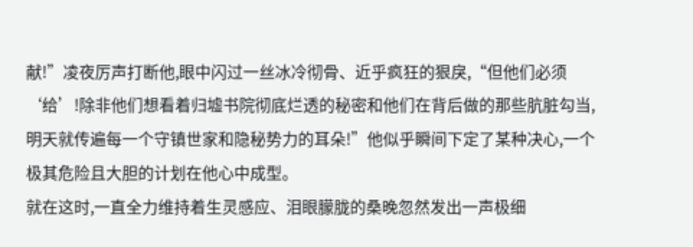献!”凌夜厉声打断他,眼中闪过一丝冰冷彻骨、近乎疯狂的狠戾,“但他们必须‘给’!除非他们想看着归墟书院彻底烂透的秘密和他们在背后做的那些肮脏勾当,明天就传遍每一个守镇世家和隐秘势力的耳朵!”他似乎瞬间下定了某种决心,一个极其危险且大胆的计划在他心中成型。
就在这时,一直全力维持着生灵感应、泪眼朦胧的桑晚忽然发出一声极细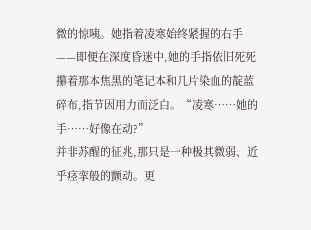微的惊咦。她指着凌寒始终紧握的右手——即便在深度昏迷中,她的手指依旧死死攥着那本焦黑的笔记本和几片染血的靛蓝碎布,指节因用力而泛白。“凌寒……她的手……好像在动?”
并非苏醒的征兆,那只是一种极其微弱、近乎痉挛般的颤动。更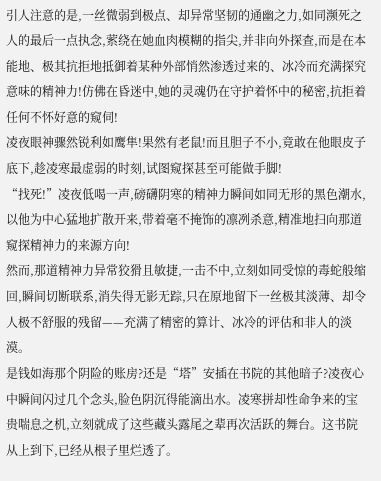引人注意的是,一丝微弱到极点、却异常坚韧的通幽之力,如同濒死之人的最后一点执念,萦绕在她血肉模糊的指尖,并非向外探查,而是在本能地、极其抗拒地抵御着某种外部悄然渗透过来的、冰冷而充满探究意味的精神力!仿佛在昏迷中,她的灵魂仍在守护着怀中的秘密,抗拒着任何不怀好意的窥伺!
凌夜眼神骤然锐利如鹰隼!果然有老鼠!而且胆子不小,竟敢在他眼皮子底下,趁凌寒最虚弱的时刻,试图窥探甚至可能做手脚!
“找死!”凌夜低喝一声,磅礴阴寒的精神力瞬间如同无形的黑色潮水,以他为中心猛地扩散开来,带着毫不掩饰的凛冽杀意,精准地扫向那道窥探精神力的来源方向!
然而,那道精神力异常狡猾且敏捷,一击不中,立刻如同受惊的毒蛇般缩回,瞬间切断联系,消失得无影无踪,只在原地留下一丝极其淡薄、却令人极不舒服的残留——充满了精密的算计、冰冷的评估和非人的淡漠。
是钱如海那个阴险的账房?还是“塔”安插在书院的其他暗子?凌夜心中瞬间闪过几个念头,脸色阴沉得能滴出水。凌寒拼却性命争来的宝贵喘息之机,立刻就成了这些藏头露尾之辈再次活跃的舞台。这书院从上到下,已经从根子里烂透了。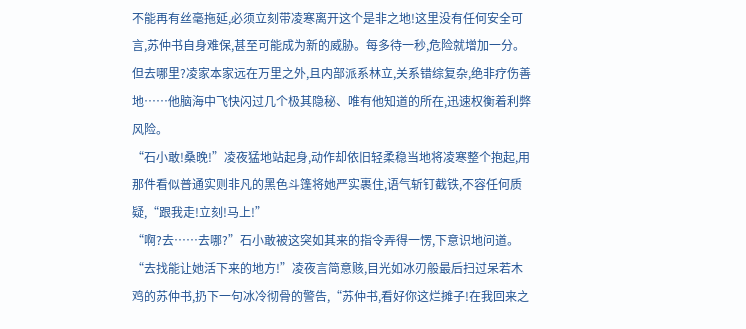不能再有丝毫拖延,必须立刻带凌寒离开这个是非之地!这里没有任何安全可言,苏仲书自身难保,甚至可能成为新的威胁。每多待一秒,危险就增加一分。
但去哪里?凌家本家远在万里之外,且内部派系林立,关系错综复杂,绝非疗伤善地……他脑海中飞快闪过几个极其隐秘、唯有他知道的所在,迅速权衡着利弊风险。
“石小敢!桑晚!”凌夜猛地站起身,动作却依旧轻柔稳当地将凌寒整个抱起,用那件看似普通实则非凡的黑色斗篷将她严实裹住,语气斩钉截铁,不容任何质疑,“跟我走!立刻!马上!”
“啊?去……去哪?”石小敢被这突如其来的指令弄得一愣,下意识地问道。
“去找能让她活下来的地方!”凌夜言简意赅,目光如冰刃般最后扫过呆若木鸡的苏仲书,扔下一句冰冷彻骨的警告,“苏仲书,看好你这烂摊子!在我回来之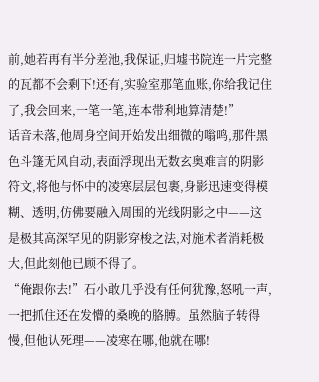前,她若再有半分差池,我保证,归墟书院连一片完整的瓦都不会剩下!还有,实验室那笔血账,你给我记住了,我会回来,一笔一笔,连本带利地算清楚!”
话音未落,他周身空间开始发出细微的嗡鸣,那件黑色斗篷无风自动,表面浮现出无数玄奥难言的阴影符文,将他与怀中的凌寒层层包裹,身影迅速变得模糊、透明,仿佛要融入周围的光线阴影之中——这是极其高深罕见的阴影穿梭之法,对施术者消耗极大,但此刻他已顾不得了。
“俺跟你去!”石小敢几乎没有任何犹豫,怒吼一声,一把抓住还在发懵的桑晚的胳膊。虽然脑子转得慢,但他认死理——凌寒在哪,他就在哪!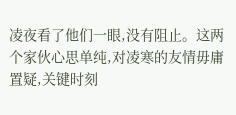凌夜看了他们一眼,没有阻止。这两个家伙心思单纯,对凌寒的友情毋庸置疑,关键时刻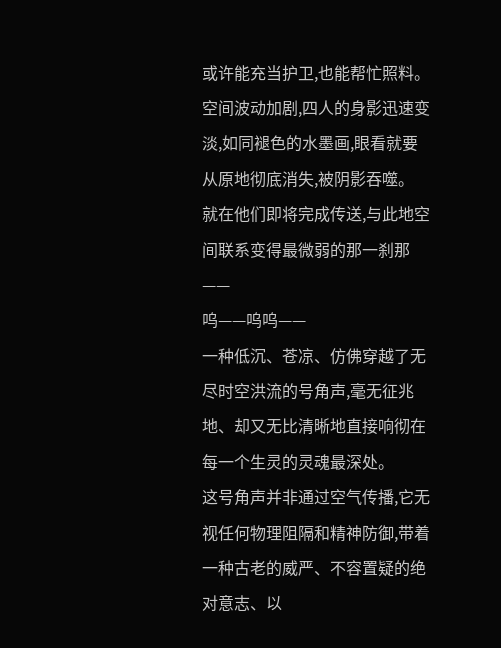或许能充当护卫,也能帮忙照料。
空间波动加剧,四人的身影迅速变淡,如同褪色的水墨画,眼看就要从原地彻底消失,被阴影吞噬。
就在他们即将完成传送,与此地空间联系变得最微弱的那一刹那——
呜——呜呜——
一种低沉、苍凉、仿佛穿越了无尽时空洪流的号角声,毫无征兆地、却又无比清晰地直接响彻在每一个生灵的灵魂最深处。
这号角声并非通过空气传播,它无视任何物理阻隔和精神防御,带着一种古老的威严、不容置疑的绝对意志、以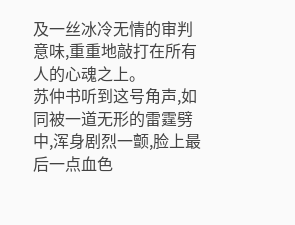及一丝冰冷无情的审判意味,重重地敲打在所有人的心魂之上。
苏仲书听到这号角声,如同被一道无形的雷霆劈中,浑身剧烈一颤,脸上最后一点血色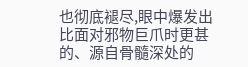也彻底褪尽,眼中爆发出比面对邪物巨爪时更甚的、源自骨髓深处的